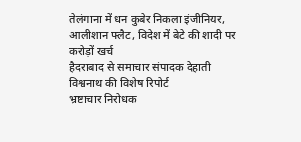तेलंगाना में धन कुबेर निकला इंजीनियर, आलीशान फ्लैट, विदेश में बेटे की शादी पर करोड़ों खर्च
हैदराबाद से समाचार संपादक देहाती विश्वनाथ की विशेष रिपोर्ट
भ्रष्टाचार निरोधक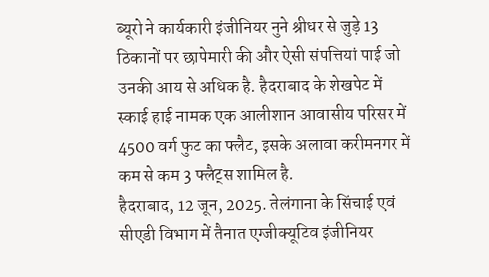ब्यूरो ने कार्यकारी इंजीनियर नुने श्रीधर से जुड़े 13 ठिकानों पर छापेमारी की और ऐसी संपत्तियां पाई जो उनकी आय से अधिक है. हैदराबाद के शेखपेट में स्काई हाई नामक एक आलीशान आवासीय परिसर में 4500 वर्ग फुट का फ्लैट, इसके अलावा करीमनगर में कम से कम 3 फ्लैट्स शामिल है.
हैदराबाद, 12 जून, 2025. तेलंगाना के सिंचाई एवं सीएडी विभाग में तैनात एग्जीक्यूटिव इंजीनियर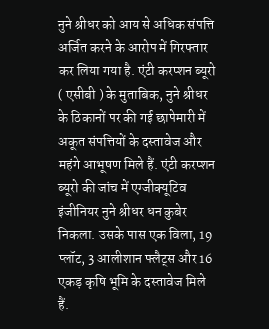नुने श्रीधर को आय से अधिक संपत्ति अर्जित करने के आरोप में गिरफ्तार कर लिया गया है. एंटी करप्शन ब्यूरो ( एसीबी ) के मुताबिक, नुने श्रीधर के ठिकानों पर की गई छापेमारी में अकूत संपत्तियों के दस्तावेज और महंगे आभूषण मिले हैं. एंटी करप्शन ब्यूरो की जांच में एग्जीक्यूटिव इंजीनियर नुने श्रीधर धन कुबेर निकला. उसके पास एक विला, 19 प्लॉट, 3 आलीशान फ्लैट्स और 16 एकड़ कृषि भूमि के दस्तावेज मिले हैं.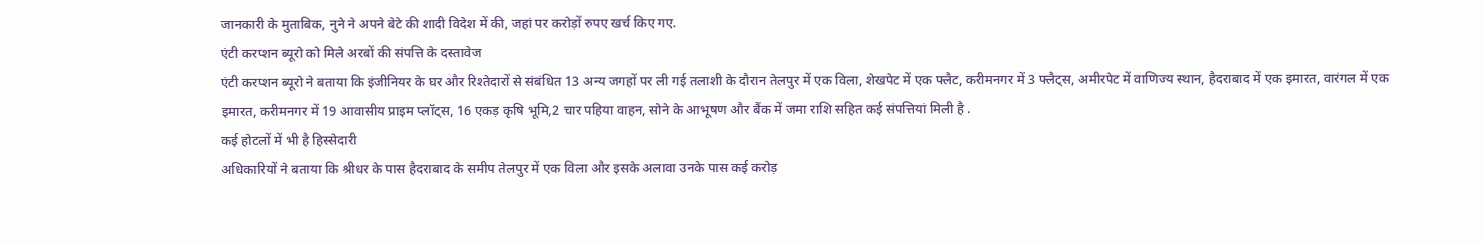जानकारी के मुताबिक, नुने ने अपने बेटे की शादी विदेश में की, जहां पर करोड़ों रुपए खर्च किए गए.
एंटी करप्शन ब्यूरो को मिले अरबों की संपत्ति के दस्तावेज
एंटी करप्शन ब्यूरो ने बताया कि इंजीनियर के घर और रिश्तेदारों से संबंधित 13 अन्य जगहों पर ली गई तलाशी के दौरान तेलपुर में एक विला, शेखपेट में एक फ्लैट, करीमनगर में 3 फ्लैट्स, अमीरपेट में वाणिज्य स्थान, हैदराबाद में एक इमारत, वारंगल में एक इमारत, करीमनगर में 19 आवासीय प्राइम प्लॉट्स, 16 एकड़ कृषि भूमि,2 चार पहिया वाहन, सोने के आभूषण और बैंक में जमा राशि सहित कई संपत्तियां मिली है .
कई होटलों में भी है हिस्सेदारी
अधिकारियों ने बताया कि श्रीधर के पास हैदराबाद के समीप तेलपुर में एक विला और इसके अलावा उनके पास कई करोड़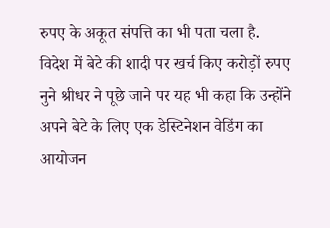रुपए के अकूत संपत्ति का भी पता चला है.
विदेश में बेटे की शादी पर खर्च किए करोड़ों रुपए
नुने श्रीधर ने पूछे जाने पर यह भी कहा कि उन्होंने अपने बेटे के लिए एक डेस्टिनेशन वेडिंग का आयोजन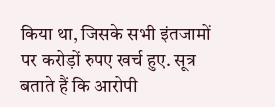किया था, जिसके सभी इंतजामों पर करोड़ों रुपए खर्च हुए. सूत्र बताते हैं कि आरोपी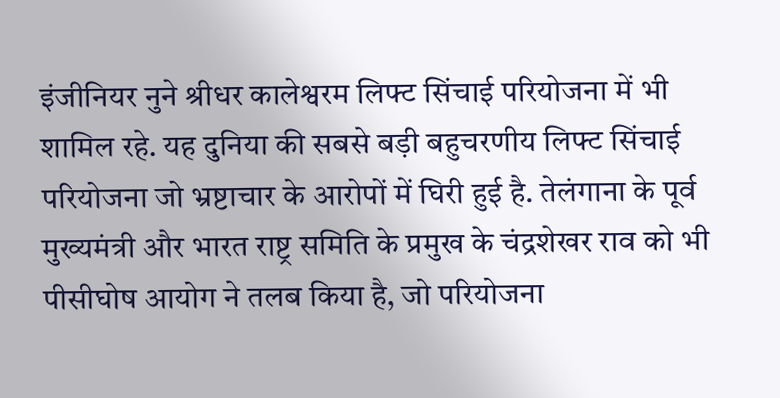इंजीनियर नुने श्रीधर कालेश्वरम लिफ्ट सिंचाई परियोजना में भी शामिल रहे. यह दुनिया की सबसे बड़ी बहुचरणीय लिफ्ट सिंचाई परियोजना जो भ्रष्टाचार के आरोपों में घिरी हुई है. तेलंगाना के पूर्व मुख्यमंत्री और भारत राष्ट्र समिति के प्रमुख के चंद्रशेखर राव को भी पीसीघोष आयोग ने तलब किया है, जो परियोजना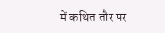में कथित तौर पर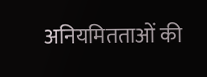अनियमितताओं की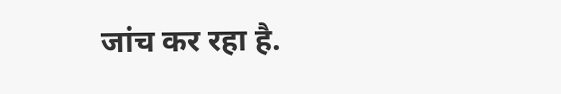जांच कर रहा है.